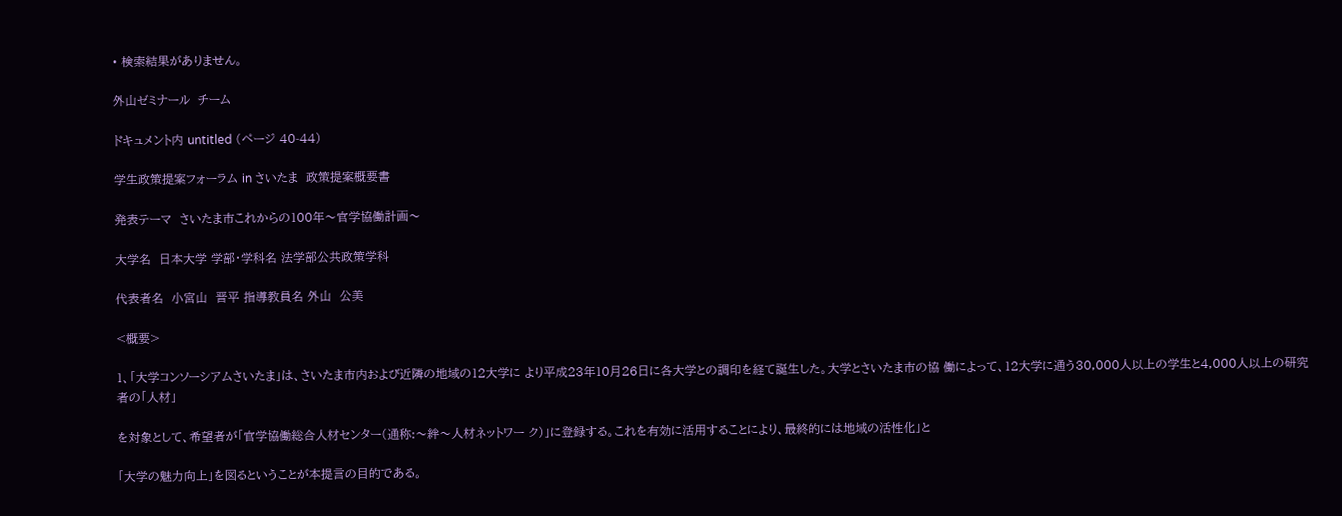• 検索結果がありません。

外山ゼミナール  チーム

ドキュメント内 untitled (ページ 40-44)

学生政策提案フォーラム in さいたま  政策提案概要書

発表テーマ  さいたま市これからの100年〜官学協働計画〜

大学名  日本大学 学部・学科名 法学部公共政策学科

代表者名  小宮山  晋平 指導教員名 外山  公美

<概要>

1、「大学コンソーシアムさいたま」は、さいたま市内および近隣の地域の12大学に より平成23年10月26日に各大学との調印を経て誕生した。大学とさいたま市の協 働によって、12大学に通う30,000人以上の学生と4,000人以上の研究者の「人材」

を対象として、希望者が「官学協働総合人材センター(通称:〜絆〜人材ネットワー ク)」に登録する。これを有効に活用することにより、最終的には地域の活性化」と

「大学の魅力向上」を図るということが本提言の目的である。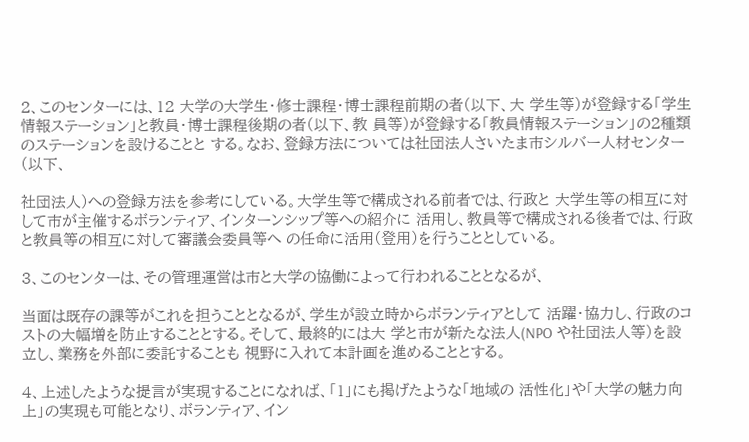2、このセンターには、12 大学の大学生・修士課程・博士課程前期の者(以下、大 学生等)が登録する「学生情報ステーション」と教員・博士課程後期の者(以下、教 員等)が登録する「教員情報ステーション」の2種類のステーションを設けることと する。なお、登録方法については社団法人さいたま市シルバー人材センター(以下、

社団法人)への登録方法を参考にしている。大学生等で構成される前者では、行政と 大学生等の相互に対して市が主催するボランティア、インターンシップ等への紹介に 活用し、教員等で構成される後者では、行政と教員等の相互に対して審議会委員等へ の任命に活用(登用)を行うこととしている。

3、このセンターは、その管理運営は市と大学の協働によって行われることとなるが、

当面は既存の課等がこれを担うこととなるが、学生が設立時からボランティアとして 活躍・協力し、行政のコストの大幅増を防止することとする。そして、最終的には大 学と市が新たな法人(NPO や社団法人等)を設立し、業務を外部に委託することも 視野に入れて本計画を進めることとする。

4、上述したような提言が実現することになれば、「1」にも掲げたような「地域の 活性化」や「大学の魅力向上」の実現も可能となり、ボランティア、イン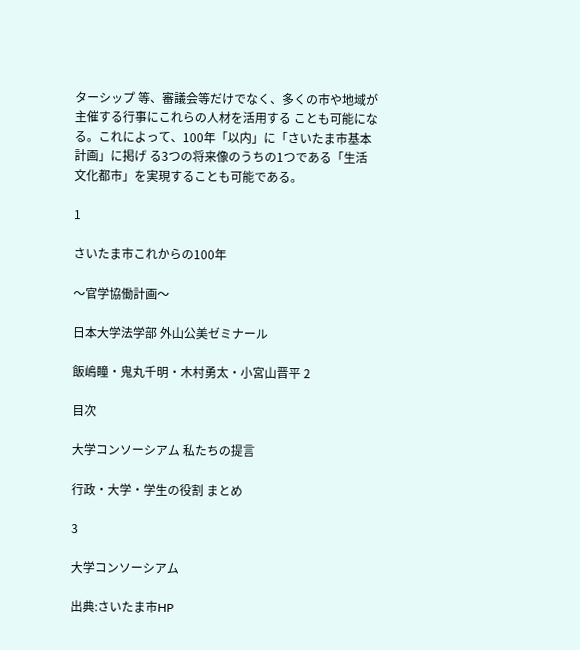ターシップ 等、審議会等だけでなく、多くの市や地域が主催する行事にこれらの人材を活用する ことも可能になる。これによって、100年「以内」に「さいたま市基本計画」に掲げ る3つの将来像のうちの1つである「生活文化都市」を実現することも可能である。

1

さいたま市これからの100年

〜官学協働計画〜

日本大学法学部 外山公美ゼミナール

飯嶋瞳・鬼丸千明・木村勇太・小宮山晋平 2

目次

大学コンソーシアム 私たちの提言

行政・大学・学生の役割 まとめ

3

大学コンソーシアム

出典:さいたま市HP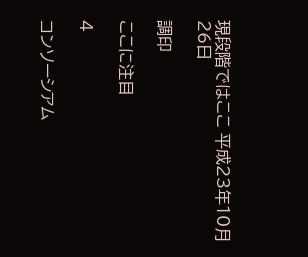現段階ではここ 平成23年10月26日

調印

ここに注目

4

コンソーシアム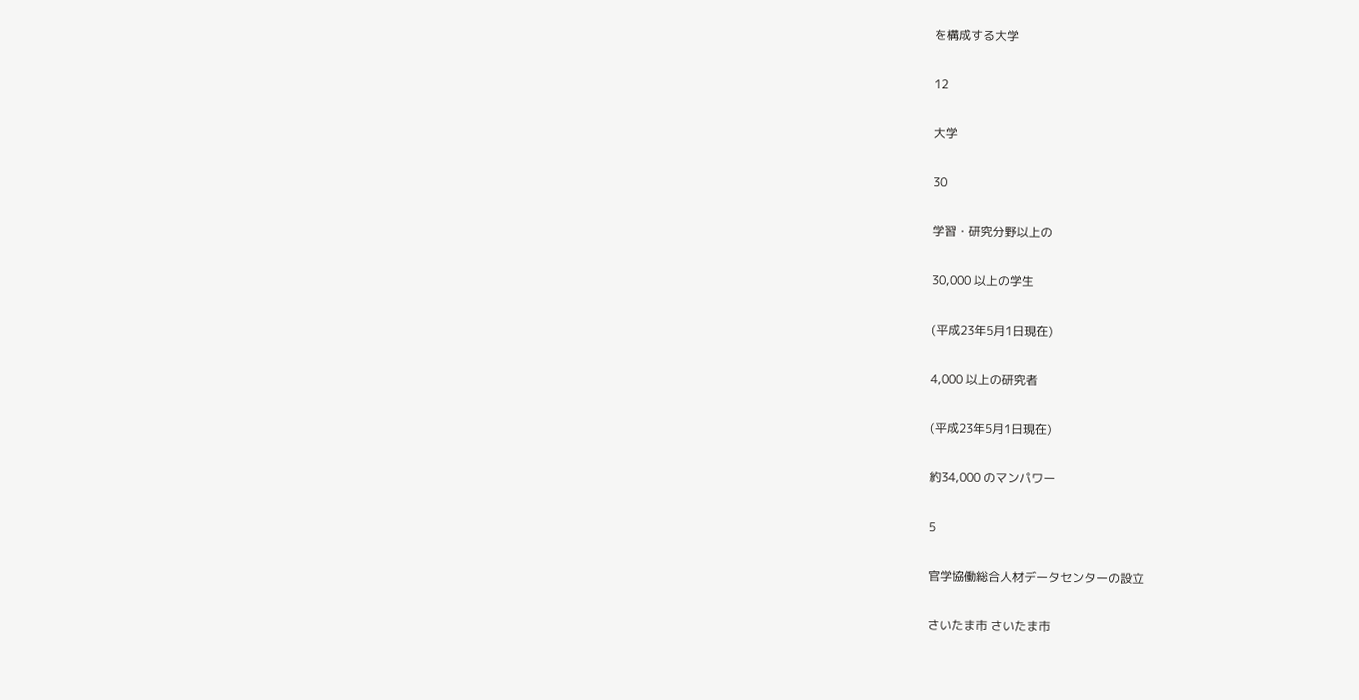を構成する大学

12

大学

30

学習・研究分野以上の

30,000 以上の学生

(平成23年5月1日現在)

4,000 以上の研究者

(平成23年5月1日現在)

約34,000 のマンパワー

5

官学協働総合人材データセンターの設立

さいたま市 さいたま市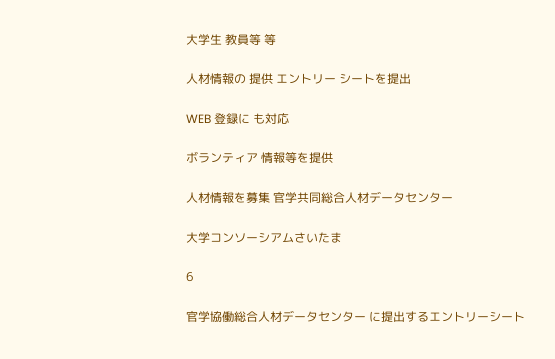大学生 教員等 等

人材情報の 提供 エントリー シートを提出

WEB 登録に も対応

ボランティア 情報等を提供

人材情報を募集 官学共同総合人材データセンター

大学コンソーシアムさいたま

6

官学協働総合人材データセンター に提出するエントリーシート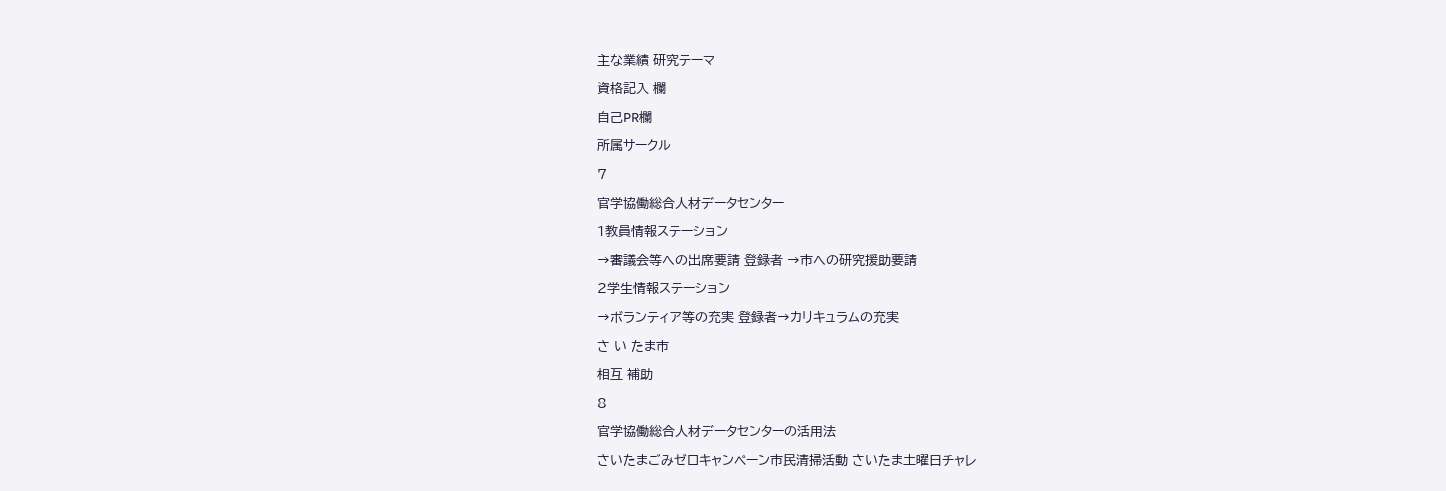主な業績 研究テーマ

資格記入 欄

自己PR欄

所属サークル

7

官学協働総合人材データセンター

1教員情報ステーション

→審議会等への出席要請 登録者 →市への研究援助要請

2学生情報ステーション

→ボランティア等の充実 登録者→カリキュラムの充実

さ い たま市

相互 補助

8

官学協働総合人材データセンターの活用法

さいたまごみゼロキャンペーン市民清掃活動 さいたま土曜日チャレ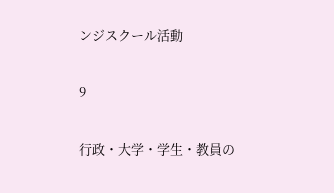ンジスクール活動

9

行政・大学・学生・教員の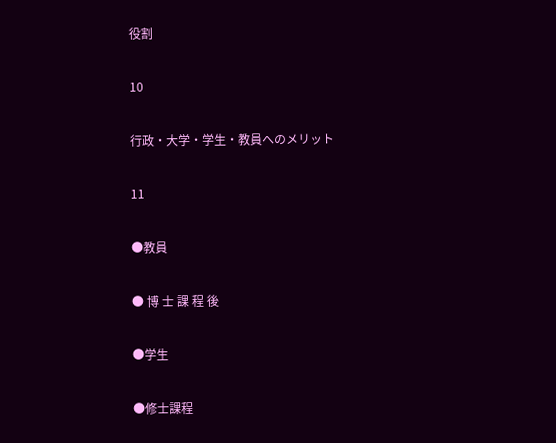役割

10

行政・大学・学生・教員へのメリット

11

●教員

● 博 士 課 程 後

●学生

●修士課程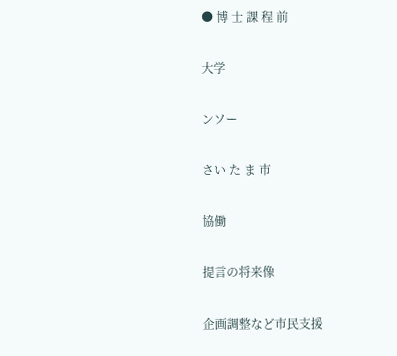● 博 士 課 程 前

大学

ンソー

さい た ま 市

協働

提言の将来像

企画調整など市民支援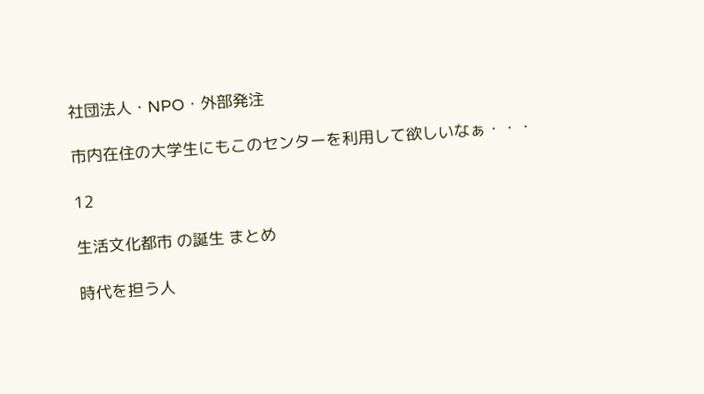社団法人・NPO・外部発注

市内在住の大学生にもこのセンターを利用して欲しいなぁ・・・

12

生活文化都市 の誕生 まとめ

時代を担う人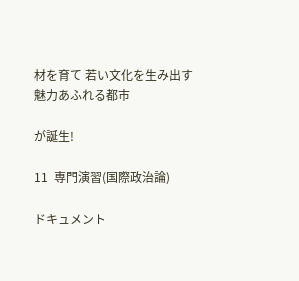材を育て 若い文化を生み出す 魅力あふれる都市

が誕生!

11  専門演習(国際政治論)

ドキュメント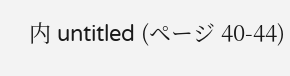内 untitled (ページ 40-44)